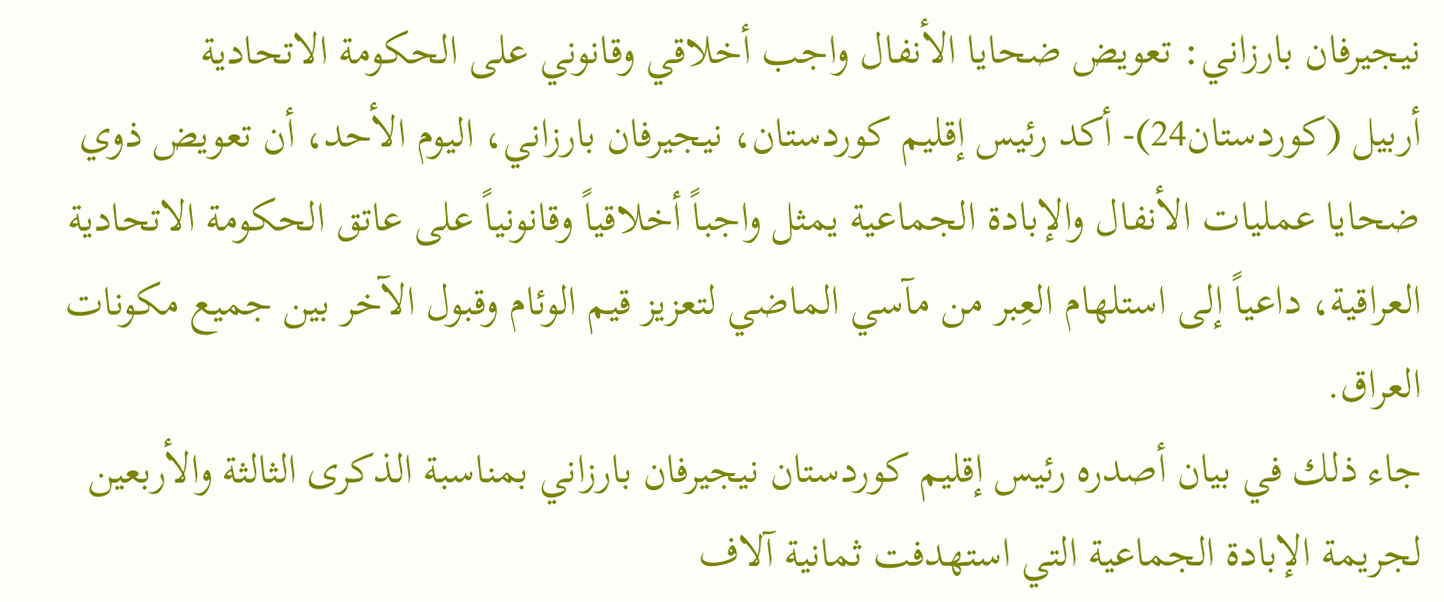نيجيرفان بارزاني: تعويض ضحايا الأنفال واجب أخلاقي وقانوني على الحكومة الاتحادية
أربيل (كوردستان24)- أكد رئيس إقليم كوردستان، نيجيرفان بارزاني، اليوم الأحد، أن تعويض ذوي ضحايا عمليات الأنفال والإبادة الجماعية يمثل واجباً أخلاقياً وقانونياً على عاتق الحكومة الاتحادية العراقية، داعياً إلى استلهام العِبر من مآسي الماضي لتعزيز قيم الوئام وقبول الآخر بين جميع مكونات العراق.
جاء ذلك في بيان أصدره رئيس إقليم كوردستان نيجيرفان بارزاني بمناسبة الذكرى الثالثة والأربعين لجريمة الإبادة الجماعية التي استهدفت ثمانية آلاف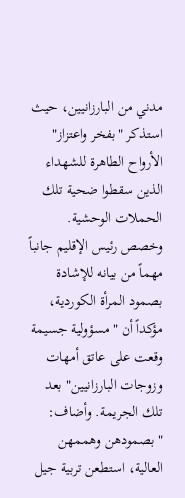مدني من البارزانيين، حيث استذكر "بفخر واعتزاز" الأرواح الطاهرة للشهداء الذين سقطوا ضحية تلك الحملات الوحشية.
وخصص رئيس الإقليم جانباً مهماً من بيانه للإشادة بصمود المرأة الكوردية، مؤكداً أن "مسؤولية جسيمة وقعت على عاتق أمهات وزوجات البارزانيين" بعد تلك الجريمة. وأضاف: "بصمودهن وهممهن العالية، استطعن تربية جيل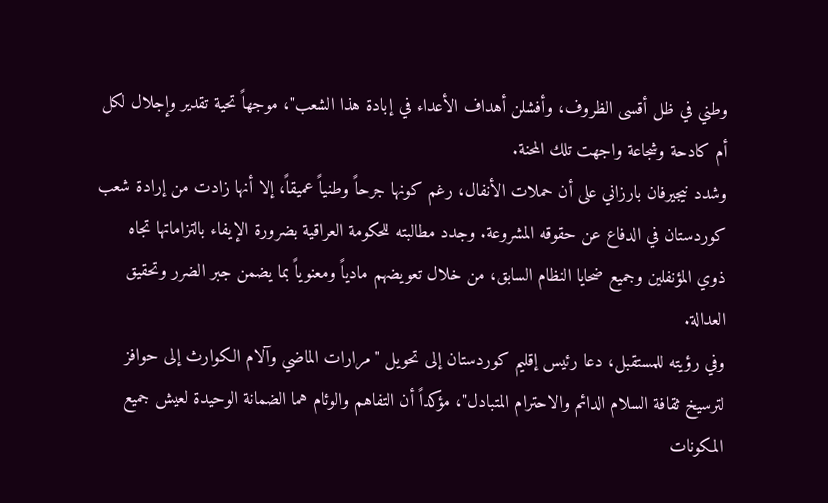وطني في ظل أقسى الظروف، وأفشلن أهداف الأعداء في إبادة هذا الشعب"، موجهاً تحية تقدير وإجلال لكل أم كادحة وشجاعة واجهت تلك المحنة.
وشدد نيجيرفان بارزاني على أن حملات الأنفال، رغم كونها جرحاً وطنياً عميقاً، إلا أنها زادت من إرادة شعب كوردستان في الدفاع عن حقوقه المشروعة. وجدد مطالبته للحكومة العراقية بضرورة الإيفاء بالتزاماتها تجاه ذوي المؤنفلين وجميع ضحايا النظام السابق، من خلال تعويضهم مادياً ومعنوياً بما يضمن جبر الضرر وتحقيق العدالة.
وفي رؤيته للمستقبل، دعا رئيس إقليم كوردستان إلى تحويل "مرارات الماضي وآلام الكوارث إلى حوافز لترسيخ ثقافة السلام الدائم والاحترام المتبادل"، مؤكداً أن التفاهم والوئام هما الضمانة الوحيدة لعيش جميع المكونات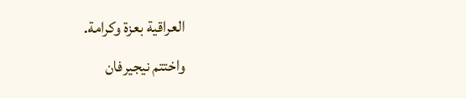العراقية بعزة وكرامة.
واختتم نيجيرفان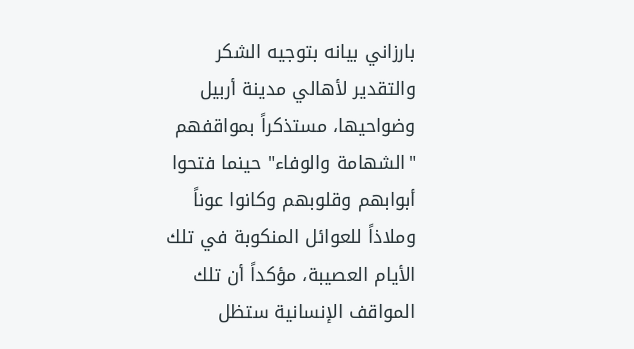بارزاني بيانه بتوجيه الشكر والتقدير لأهالي مدينة أربيل وضواحيها، مستذكراً بمواقفهم "الشهامة والوفاء" حينما فتحوا أبوابهم وقلوبهم وكانوا عوناً وملاذاً للعوائل المنكوبة في تلك الأيام العصيبة، مؤكداً أن تلك المواقف الإنسانية ستظل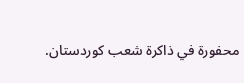محفورة في ذاكرة شعب كوردستان.